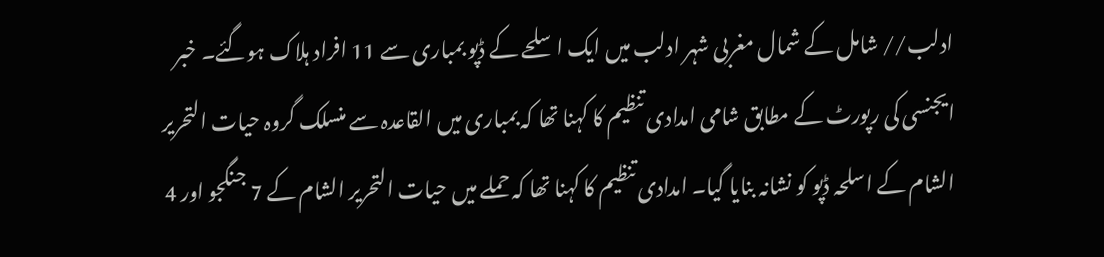ادلب// شامل کے شمال مغربی شہر ادلب میں ایک اسلحے کے ڈپو بمباری سے 11 افراد ہلاک ہوگئے۔ خبر ایجنسی کی رپورٹ کے مطابق شامی امدادی تنظیم کا کہنا تھا کہ بمباری میں القاعدہ سے منسلک گروہ حیات التحریر الشام کے اسلحہ ڈپو کو نشانہ بنایا گیا۔ امدادی تنظیم کا کہنا تھا کہ حملے میں حیات التحریر الشام کے 7 جنگجو اور 4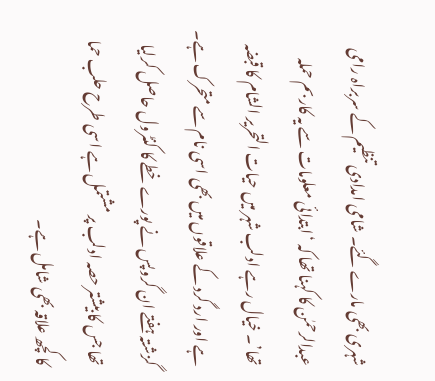شہری بھی مارے گئے۔ شامی امدادی تنظیم کے سربراہ رامی عبدالرحمٰن کا کہنا تھا کہ ‘ابتدائی معلومات سے یہ کار بم حملہ تھا’۔ خیال رہے ادلب شہر میں حیات التحریر الشام کا قبضہ ہے اور ارد گرد کے علاقوں میں بھی اسی نام سے متحرک ہے۔ گزشتہ ہفتے ان گروپس نے پورے خطے کا کنٹرول حاصل کرلیا تھا جس کا بیشتر حصہ ادلب پر مشتمل ہے اسی طرح حلب حما کا کچھ علاقہ بھی شامل ہے۔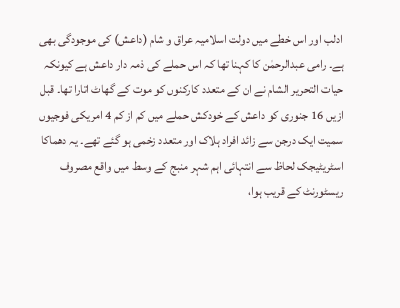ادلب اور اس خطے میں دولت اسلامیہ عراق و شام (داعش) کی موجودگی بھی ہے۔ رامی عبدالرحمٰن کا کہنا تھا کہ اس حملے کی ذمہ دار داعش ہے کیونکہ حیات التحریر الشام نے ان کے متعدد کارکنوں کو موت کے گھاٹ اتارا تھا۔ قبل ازیں 16 جنوری کو داعش کے خودکش حملے میں کم از کم 4 امریکی فوجیوں سمیت ایک درجن سے زائد افراد ہلاک اور متعدد زخمی ہو گئے تھے۔ یہ دھماکا اسٹریٹیجک لحاظ سے انتہائی اہم شہر منبج کے وسط میں واقع مصروف ریسٹورنٹ کے قریب ہوا،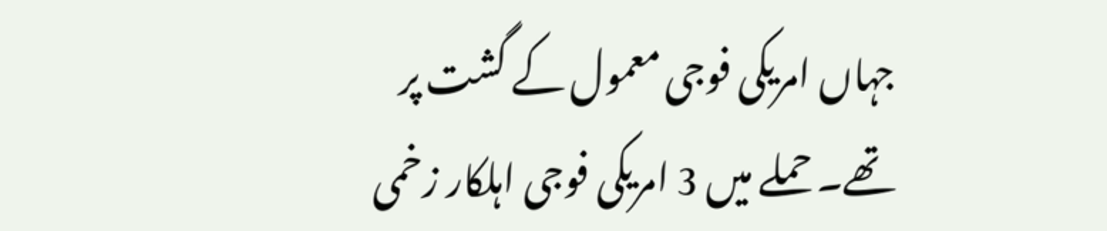جہاں امریکی فوجی معمول کے گشت پر تھے۔ حملے میں 3 امریکی فوجی اہلکار زخمی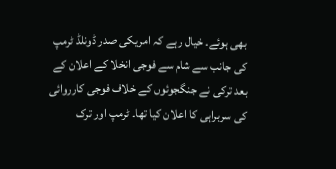بھی ہوئے۔ خیال رہے کہ امریکی صدر ڈونلڈ ٹرمپ کی جانب سے شام سے فوجی انخلا کے اعلان کے بعد ترکی نے جنگجوئوں کے خلاف فوجی کارروائی کی سربراہی کا اعلان کیا تھا۔ ٹرمپ اور ترک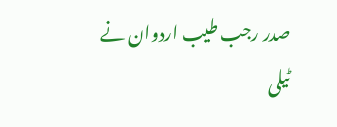صدر رجب طیب اردوان نے ٹیلی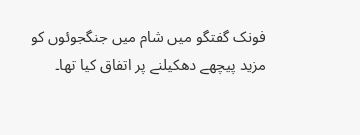فونک گفتگو میں شام میں جنگجوئوں کو مزید پیچھے دھکیلنے پر اتفاق کیا تھا۔